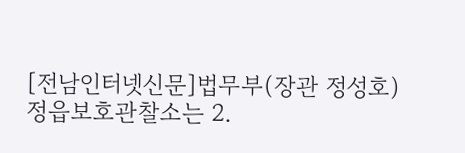[전남인터넷신문]법무부(장관 정성호) 정읍보호관찰소는 2.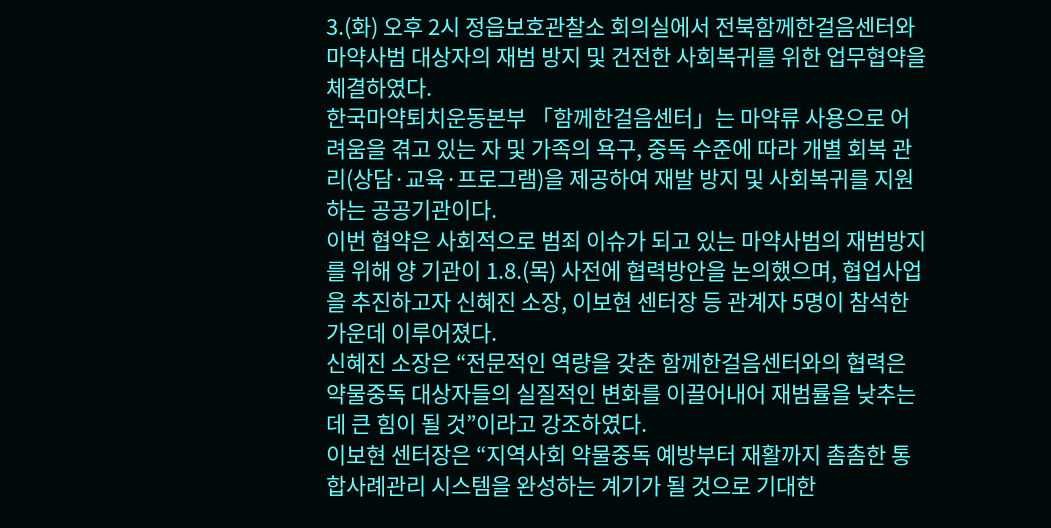3.(화) 오후 2시 정읍보호관찰소 회의실에서 전북함께한걸음센터와 마약사범 대상자의 재범 방지 및 건전한 사회복귀를 위한 업무협약을 체결하였다.
한국마약퇴치운동본부 「함께한걸음센터」는 마약류 사용으로 어려움을 겪고 있는 자 및 가족의 욕구, 중독 수준에 따라 개별 회복 관리(상담·교육·프로그램)을 제공하여 재발 방지 및 사회복귀를 지원하는 공공기관이다.
이번 협약은 사회적으로 범죄 이슈가 되고 있는 마약사범의 재범방지를 위해 양 기관이 1.8.(목) 사전에 협력방안을 논의했으며, 협업사업을 추진하고자 신혜진 소장, 이보현 센터장 등 관계자 5명이 참석한 가운데 이루어졌다.
신혜진 소장은 “전문적인 역량을 갖춘 함께한걸음센터와의 협력은 약물중독 대상자들의 실질적인 변화를 이끌어내어 재범률을 낮추는 데 큰 힘이 될 것”이라고 강조하였다.
이보현 센터장은 “지역사회 약물중독 예방부터 재활까지 촘촘한 통합사례관리 시스템을 완성하는 계기가 될 것으로 기대한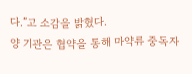다.”고 소감을 밝혔다.
양 기관은 협약을 통해 마약류 중독자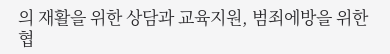의 재활을 위한 상담과 교육지원, 범죄에방을 위한 협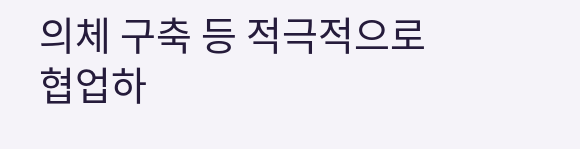의체 구축 등 적극적으로 협업하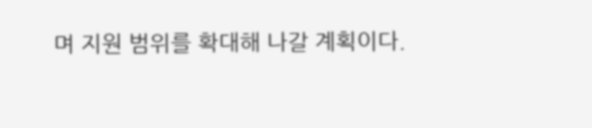며 지원 범위를 확대해 나갈 계획이다.